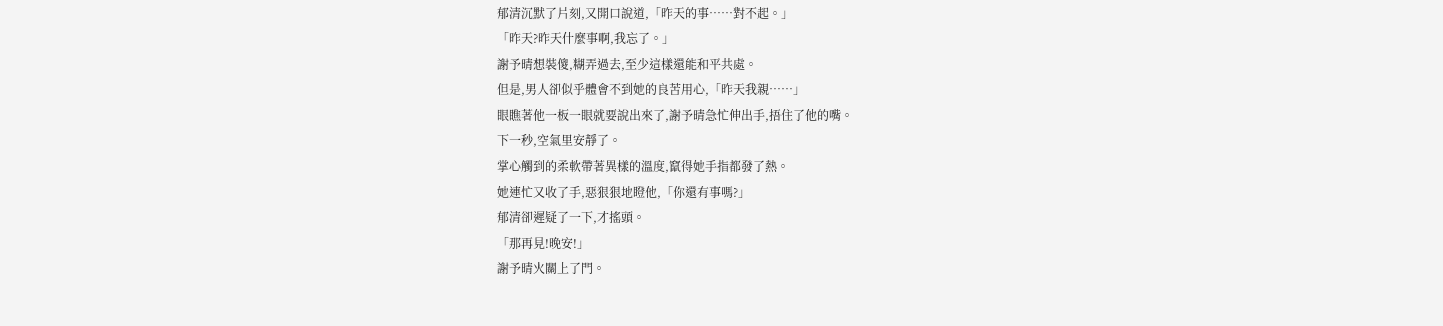郁清沉默了片刻,又開口說道,「昨天的事……對不起。」
「昨天?昨天什麼事啊,我忘了。」
謝予晴想裝傻,糊弄過去,至少這樣還能和平共處。
但是,男人卻似乎體會不到她的良苦用心,「昨天我親……」
眼瞧著他一板一眼就要說出來了,謝予晴急忙伸出手,捂住了他的嘴。
下一秒,空氣里安靜了。
掌心觸到的柔軟帶著異樣的溫度,竄得她手指都發了熱。
她連忙又收了手,惡狠狠地瞪他,「你還有事嗎?」
郁清卻遲疑了一下,才搖頭。
「那再見!晚安!」
謝予晴火關上了門。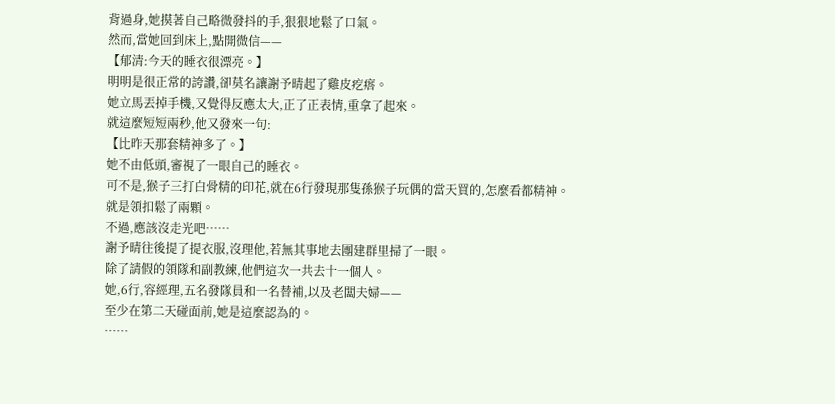背過身,她摸著自己略微發抖的手,狠狠地鬆了口氣。
然而,當她回到床上,點開微信——
【郁清:今天的睡衣很漂亮。】
明明是很正常的誇讚,卻莫名讓謝予晴起了雞皮疙瘩。
她立馬丟掉手機,又覺得反應太大,正了正表情,重拿了起來。
就這麼短短兩秒,他又發來一句:
【比昨天那套精神多了。】
她不由低頭,審視了一眼自己的睡衣。
可不是,猴子三打白骨精的印花,就在6行發現那隻孫猴子玩偶的當天買的,怎麼看都精神。
就是領扣鬆了兩顆。
不過,應該沒走光吧……
謝予晴往後提了提衣服,沒理他,若無其事地去團建群里掃了一眼。
除了請假的領隊和副教練,他們這次一共去十一個人。
她,6行,容經理,五名發隊員和一名替補,以及老闆夫婦——
至少在第二天碰面前,她是這麼認為的。
……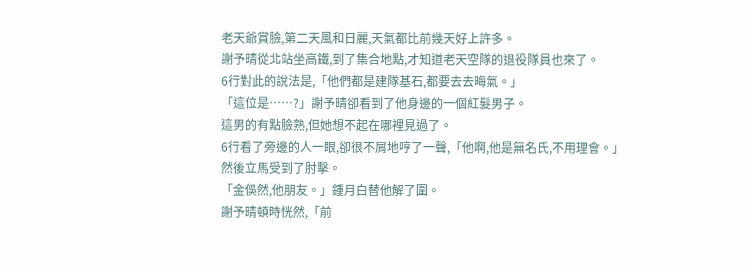老天爺賞臉,第二天風和日麗,天氣都比前幾天好上許多。
謝予晴從北站坐高鐵,到了集合地點,才知道老天空隊的退役隊員也來了。
6行對此的說法是,「他們都是建隊基石,都要去去晦氣。」
「這位是……?」謝予晴卻看到了他身邊的一個紅髮男子。
這男的有點臉熟,但她想不起在哪裡見過了。
6行看了旁邊的人一眼,卻很不屑地哼了一聲,「他啊,他是無名氏,不用理會。」
然後立馬受到了肘擊。
「金俁然,他朋友。」鍾月白替他解了圍。
謝予晴頓時恍然,「前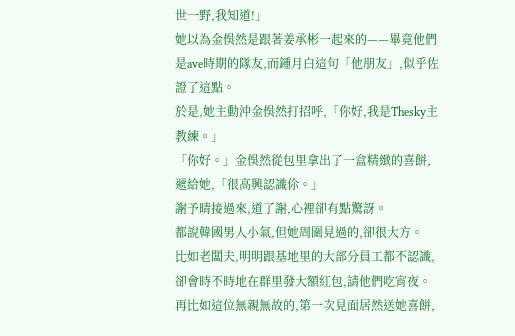世一野,我知道!」
她以為金俁然是跟著姜承彬一起來的——畢竟他們是ave時期的隊友,而鍾月白這句「他朋友」,似乎佐證了這點。
於是,她主動沖金俁然打招呼,「你好,我是Thesky主教練。」
「你好。」金俁然從包里拿出了一盒精緻的喜餅,遞給她,「很高興認識伱。」
謝予晴接過來,道了謝,心裡卻有點驚訝。
都說韓國男人小氣,但她周圍見過的,卻很大方。
比如老闆夫,明明跟基地里的大部分員工都不認識,卻會時不時地在群里發大額紅包,請他們吃宵夜。
再比如這位無親無故的,第一次見面居然送她喜餅,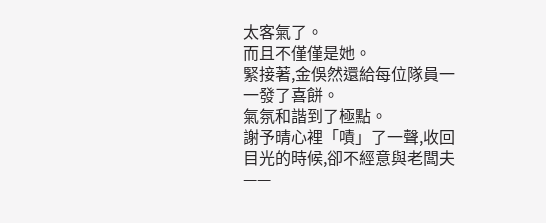太客氣了。
而且不僅僅是她。
緊接著,金俁然還給每位隊員一一發了喜餅。
氣氛和諧到了極點。
謝予晴心裡「嘖」了一聲,收回目光的時候,卻不經意與老闆夫——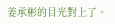姜承彬的目光對上了。